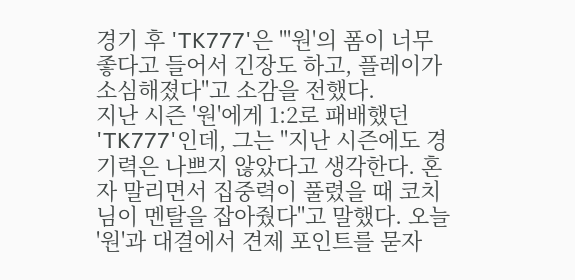경기 후 'TK777'은 "'원'의 폼이 너무 좋다고 들어서 긴장도 하고, 플레이가 소심해졌다"고 소감을 전했다.
지난 시즌 '원'에게 1:2로 패배했던 'TK777'인데, 그는 "지난 시즌에도 경기력은 나쁘지 않았다고 생각한다. 혼자 말리면서 집중력이 풀렸을 때 코치님이 멘탈을 잡아줬다"고 말했다. 오늘 '원'과 대결에서 견제 포인트를 묻자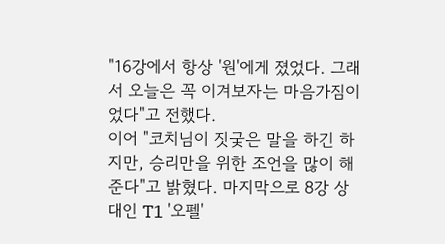"16강에서 항상 '원'에게 졌었다. 그래서 오늘은 꼭 이겨보자는 마음가짐이었다"고 전했다.
이어 "코치님이 짓궂은 말을 하긴 하지만, 승리만을 위한 조언을 많이 해준다"고 밝혔다. 마지막으로 8강 상대인 T1 '오펠'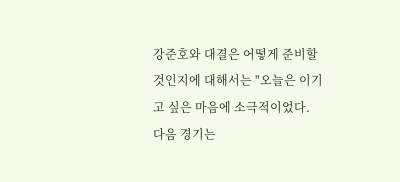강준호와 대결은 어떻게 준비할 것인지에 대해서는 "오늘은 이기고 싶은 마음에 소극적이었다. 다음 경기는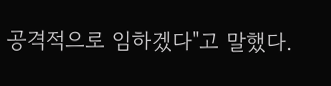공격적으로 임하겠다"고 말했다.